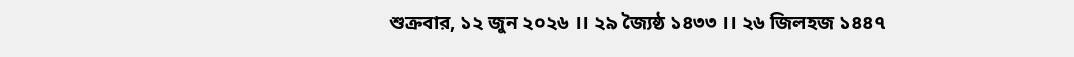শুক্রবার, ১২ জুন ২০২৬ ।। ২৯ জ্যৈষ্ঠ ১৪৩৩ ।। ২৬ জিলহজ ১৪৪৭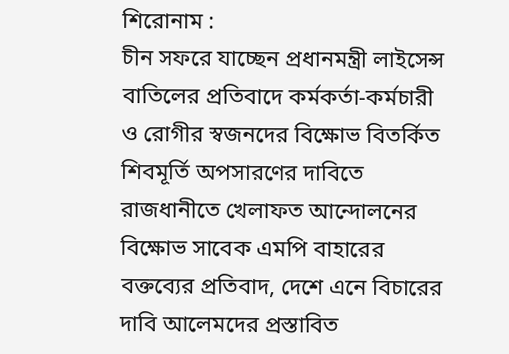শিরোনাম :
চীন সফরে যাচ্ছেন প্রধানমন্ত্রী লাইসেন্স বাতিলের প্রতিবাদে কর্মকর্তা-কর্মচারী ও রোগীর স্বজনদের বিক্ষোভ বিতর্কিত শিবমূর্তি অপসারণের দাবিতে রাজধানীতে খেলাফত আন্দোলনের বিক্ষোভ সাবেক এমপি বাহারের বক্তব্যের প্রতিবাদ, দেশে এনে বিচারের দাবি আলেমদের প্রস্তাবিত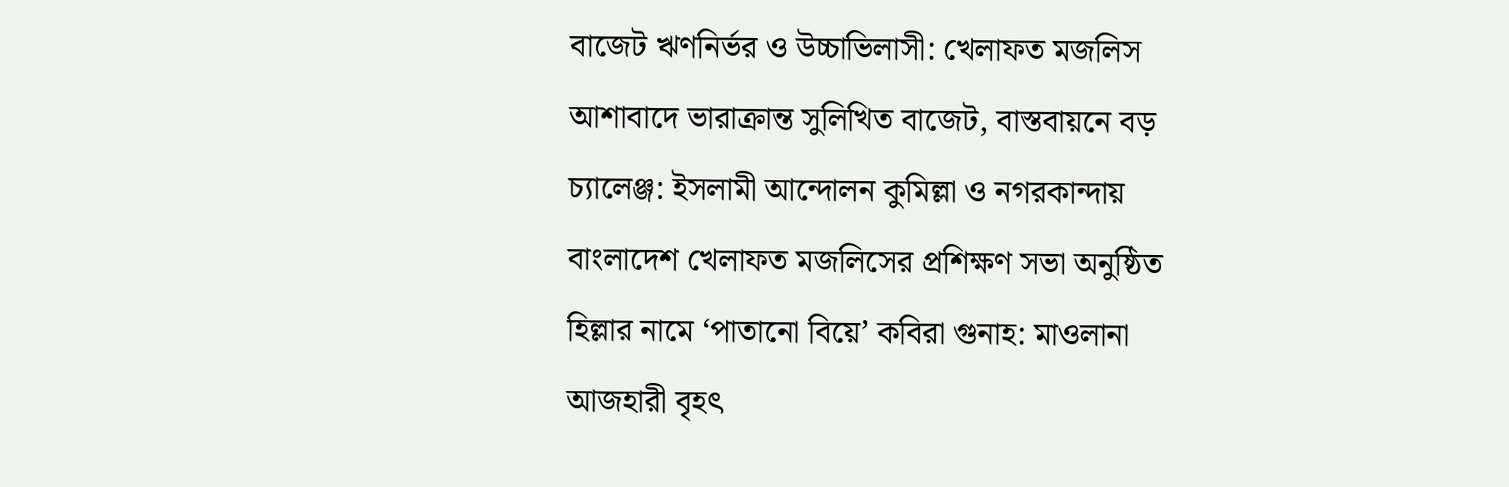বাজেট ঋণনির্ভর ও উচ্চাভিলাসী: খেলাফত মজলিস আশাবাদে ভারাক্রান্ত সুলিখিত বাজেট, বাস্তবায়নে বড় চ্যালেঞ্জ: ইসলামী আন্দোলন কুমিল্লা ও নগরকান্দায় বাংলাদেশ খেলাফত মজলিসের প্রশিক্ষণ সভা অনুষ্ঠিত হিল্লার নামে ‘পাতানো বিয়ে’ কবিরা গুনাহ: মাওলানা আজহারী বৃহৎ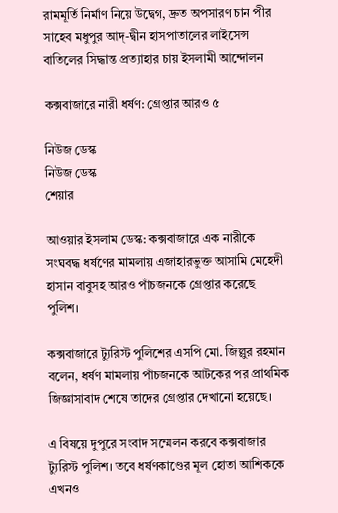রামমূর্তি নির্মাণ নিয়ে উদ্বেগ, দ্রুত অপসারণ চান পীর সাহেব মধুপুর আদ্-দ্বীন হাসপাতালের লাইসেন্স বাতিলের সিদ্ধান্ত প্রত্যাহার চায় ইসলামী আন্দোলন

কক্সবাজারে নারী ধর্ষণ: গ্রেপ্তার আরও ৫

নিউজ ডেস্ক
নিউজ ডেস্ক
শেয়ার

আওয়ার ইসলাম ডেস্ক: কক্সবাজারে এক নারীকে সংঘবদ্ধ ধর্ষণের মামলায় এজাহারভুক্ত আসামি মেহেদী হাসান বাবুসহ আরও পাঁচজনকে গ্রেপ্তার করেছে পুলিশ।

কক্সবাজারে ট্যুরিস্ট পুলিশের এসপি মো. জিল্লুর রহমান বলেন, ধর্ষণ মামলায় পাঁচজনকে আটকের পর প্রাথমিক জিজ্ঞাসাবাদ শেষে তাদের গ্রেপ্তার দেখানো হয়েছে।

এ বিষয়ে দুপুরে সংবাদ সম্মেলন করবে কক্সবাজার ট্যুরিস্ট পুলিশ। তবে ধর্ষণকাণ্ডের মূল হোতা আশিককে এখনও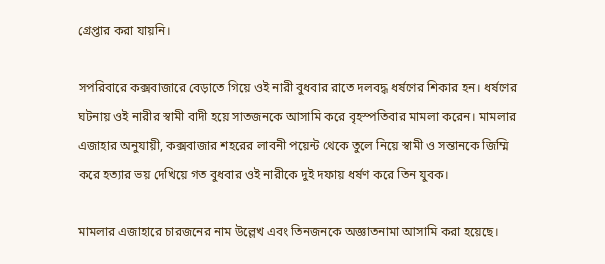গ্রেপ্তার করা যায়নি।

সপরিবারে কক্সবাজারে বেড়াতে গিয়ে ওই নারী বুধবার রাতে দলবদ্ধ ধর্ষণের শিকার হন। ধর্ষণের ঘটনায় ওই নারীর স্বামী বাদী হয়ে সাতজনকে আসামি করে বৃহস্পতিবার মামলা করেন। মামলার এজাহার অনুযায়ী, কক্সবাজার শহরের লাবনী পয়েন্ট থেকে তুলে নিয়ে স্বামী ও সন্তানকে জিম্মি করে হত্যার ভয় দেখিয়ে গত বুধবার ওই নারীকে দুই দফায় ধর্ষণ করে তিন যুবক।

মামলার এজাহারে চারজনের নাম উল্লেখ এবং তিনজনকে অজ্ঞাতনামা আসামি করা হয়েছে।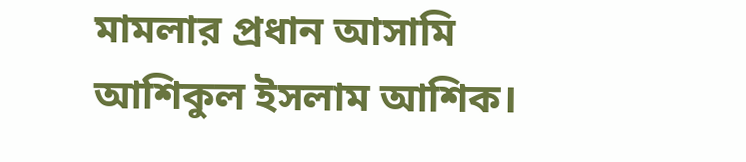মামলার প্রধান আসামি আশিকুল ইসলাম আশিক।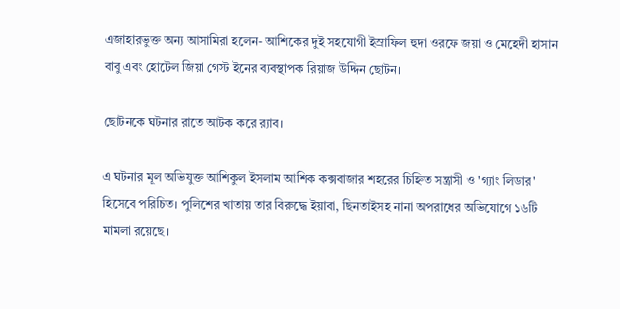এজাহারভুক্ত অন্য আসামিরা হলেন- আশিকের দুই সহযোগী ইস্রাফিল হুদা ওরফে জয়া ও মেহেদী হাসান বাবু এবং হোটেল জিয়া গেস্ট ইনের ব্যবস্থাপক রিয়াজ উদ্দিন ছোটন।

ছোটনকে ঘটনার রাতে আটক করে র‌্যাব।

এ ঘটনার মূল অভিযুক্ত আশিকুল ইসলাম আশিক কক্সবাজার শহরের চিহ্নিত সন্ত্রাসী ও 'গ্যাং লিডার' হিসেবে পরিচিত। পুলিশের খাতায় তার বিরুদ্ধে ইয়াবা, ছিনতাইসহ নানা অপরাধের অভিযোগে ১৬টি মামলা রয়েছে।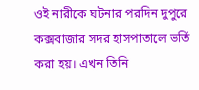ওই নারীকে ঘটনার পরদিন দুপুরে কক্সবাজার সদর হাসপাতালে ভর্তি করা হয়। এখন তিনি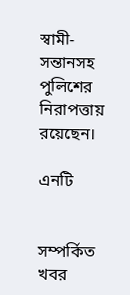স্বামী-সন্তানসহ পুলিশের নিরাপত্তায় রয়েছেন।

এনটি


সম্পর্কিত খবর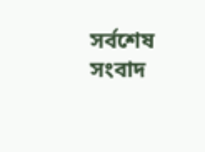সর্বশেষ সংবাদ